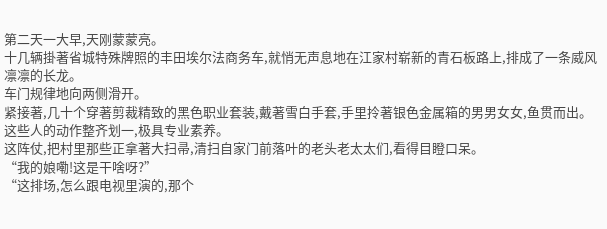第二天一大早,天刚蒙蒙亮。
十几辆掛著省城特殊牌照的丰田埃尔法商务车,就悄无声息地在江家村崭新的青石板路上,排成了一条威风凛凛的长龙。
车门规律地向两侧滑开。
紧接著,几十个穿著剪裁精致的黑色职业套装,戴著雪白手套,手里拎著银色金属箱的男男女女,鱼贯而出。
这些人的动作整齐划一,极具专业素养。
这阵仗,把村里那些正拿著大扫帚,清扫自家门前落叶的老头老太太们,看得目瞪口呆。
“我的娘嘞!这是干啥呀?”
“这排场,怎么跟电视里演的,那个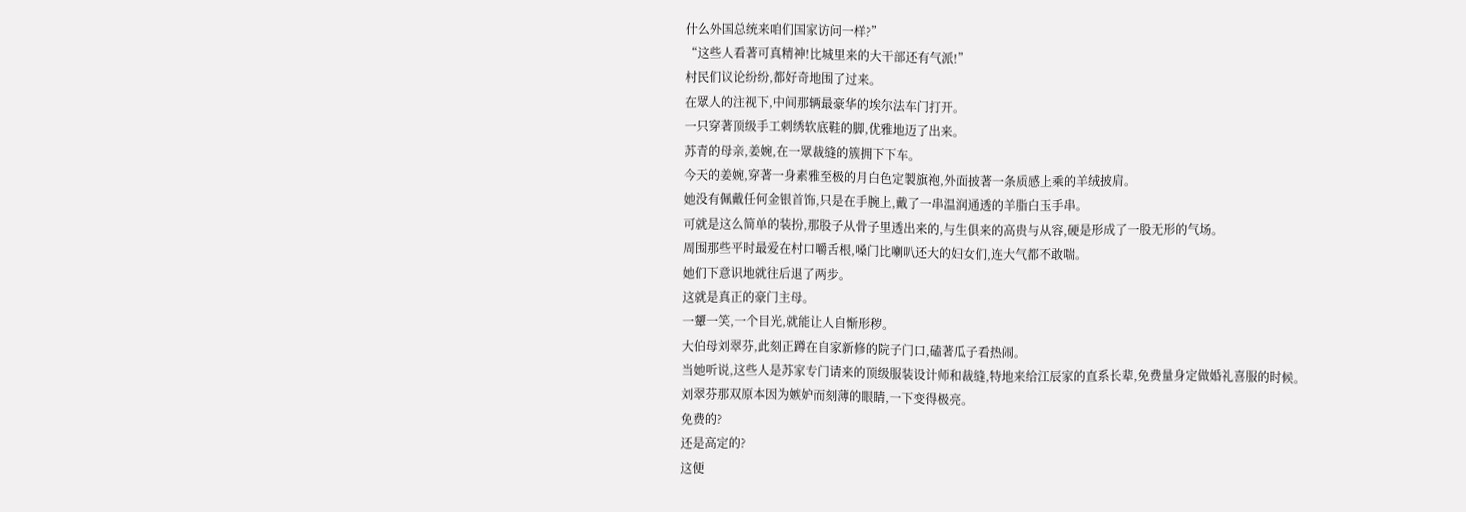什么外国总统来咱们国家访问一样?”
“这些人看著可真精神!比城里来的大干部还有气派!”
村民们议论纷纷,都好奇地围了过来。
在眾人的注视下,中间那辆最豪华的埃尔法车门打开。
一只穿著顶级手工刺绣软底鞋的脚,优雅地迈了出来。
苏青的母亲,姜婉,在一眾裁缝的簇拥下下车。
今天的姜婉,穿著一身素雅至极的月白色定製旗袍,外面披著一条质感上乘的羊绒披肩。
她没有佩戴任何金银首饰,只是在手腕上,戴了一串温润通透的羊脂白玉手串。
可就是这么简单的装扮,那股子从骨子里透出来的,与生俱来的高贵与从容,硬是形成了一股无形的气场。
周围那些平时最爱在村口嚼舌根,嗓门比喇叭还大的妇女们,连大气都不敢喘。
她们下意识地就往后退了两步。
这就是真正的豪门主母。
一顰一笑,一个目光,就能让人自惭形秽。
大伯母刘翠芬,此刻正蹲在自家新修的院子门口,磕著瓜子看热闹。
当她听说,这些人是苏家专门请来的顶级服装设计师和裁缝,特地来给江辰家的直系长辈,免费量身定做婚礼喜服的时候。
刘翠芬那双原本因为嫉妒而刻薄的眼睛,一下变得极亮。
免费的?
还是高定的?
这便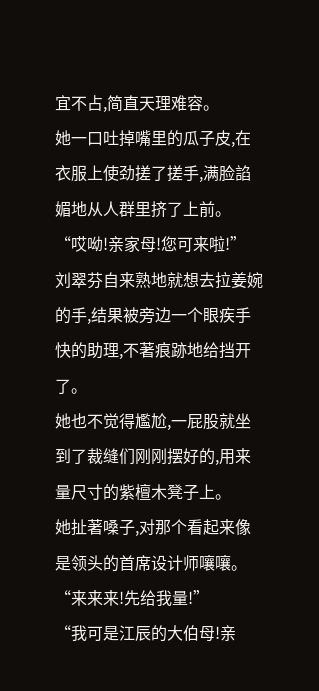宜不占,简直天理难容。
她一口吐掉嘴里的瓜子皮,在衣服上使劲搓了搓手,满脸諂媚地从人群里挤了上前。
“哎呦!亲家母!您可来啦!”
刘翠芬自来熟地就想去拉姜婉的手,结果被旁边一个眼疾手快的助理,不著痕跡地给挡开了。
她也不觉得尷尬,一屁股就坐到了裁缝们刚刚摆好的,用来量尺寸的紫檀木凳子上。
她扯著嗓子,对那个看起来像是领头的首席设计师嚷嚷。
“来来来!先给我量!”
“我可是江辰的大伯母!亲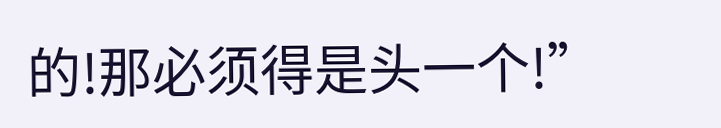的!那必须得是头一个!”